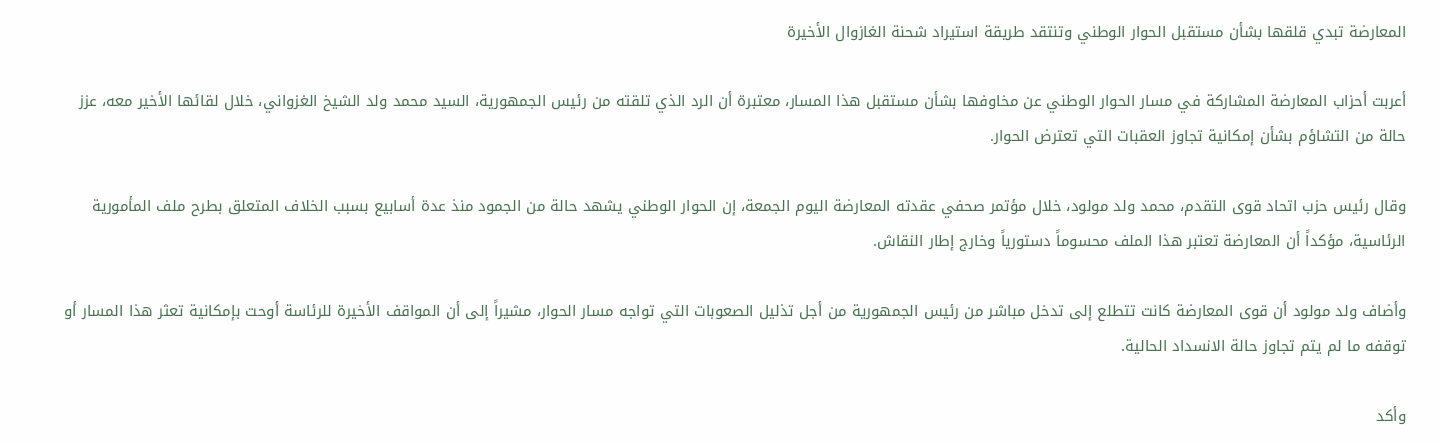المعارضة تبدي قلقها بشأن مستقبل الحوار الوطني وتنتقد طريقة استيراد شحنة الغازوال الأخيرة

أعربت أحزاب المعارضة المشاركة في مسار الحوار الوطني عن مخاوفها بشأن مستقبل هذا المسار، معتبرة أن الرد الذي تلقته من رئيس الجمهورية، السيد محمد ولد الشيخ الغزواني، خلال لقائها الأخير معه، عزز حالة من التشاؤم بشأن إمكانية تجاوز العقبات التي تعترض الحوار.

وقال رئيس حزب اتحاد قوى التقدم، محمد ولد مولود، خلال مؤتمر صحفي عقدته المعارضة اليوم الجمعة، إن الحوار الوطني يشهد حالة من الجمود منذ عدة أسابيع بسبب الخلاف المتعلق بطرح ملف المأمورية الرئاسية، مؤكداً أن المعارضة تعتبر هذا الملف محسوماً دستورياً وخارج إطار النقاش.

وأضاف ولد مولود أن قوى المعارضة كانت تتطلع إلى تدخل مباشر من رئيس الجمهورية من أجل تذليل الصعوبات التي تواجه مسار الحوار، مشيراً إلى أن المواقف الأخيرة للرئاسة أوحت بإمكانية تعثر هذا المسار أو توقفه ما لم يتم تجاوز حالة الانسداد الحالية.

وأكد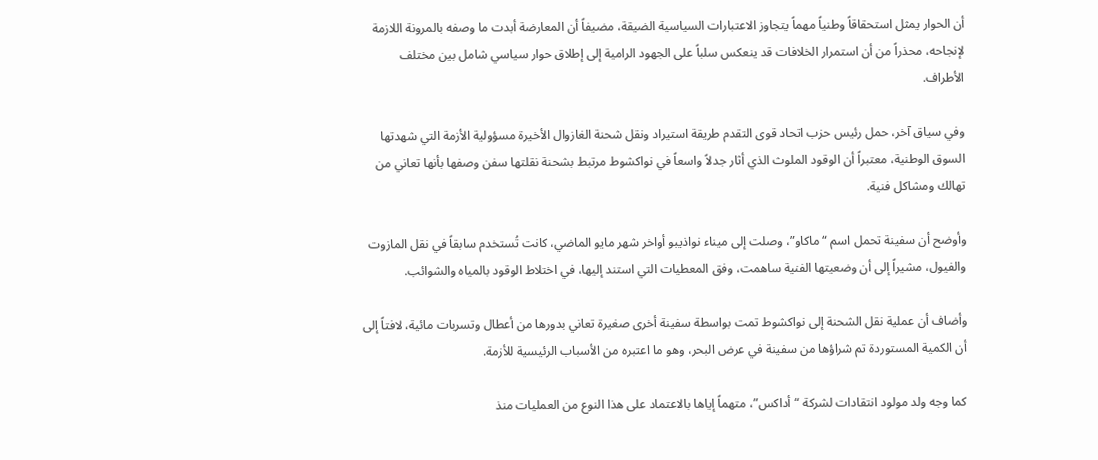أن الحوار يمثل استحقاقاً وطنياً مهماً يتجاوز الاعتبارات السياسية الضيقة، مضيفاً أن المعارضة أبدت ما وصفه بالمرونة اللازمة لإنجاحه، محذراً من أن استمرار الخلافات قد ينعكس سلباً على الجهود الرامية إلى إطلاق حوار سياسي شامل بين مختلف الأطراف.

وفي سياق آخر، حمل رئيس حزب اتحاد قوى التقدم طريقة استيراد ونقل شحنة الغازوال الأخيرة مسؤولية الأزمة التي شهدتها السوق الوطنية، معتبراً أن الوقود الملوث الذي أثار جدلاً واسعاً في نواكشوط مرتبط بشحنة نقلتها سفن وصفها بأنها تعاني من تهالك ومشاكل فنية.

وأوضح أن سفينة تحمل اسم “ماكاو”، وصلت إلى ميناء نواذيبو أواخر شهر مايو الماضي، كانت تُستخدم سابقاً في نقل المازوت والفيول، مشيراً إلى أن وضعيتها الفنية ساهمت، وفق المعطيات التي استند إليها، في اختلاط الوقود بالمياه والشوائب.

وأضاف أن عملية نقل الشحنة إلى نواكشوط تمت بواسطة سفينة أخرى صغيرة تعاني بدورها من أعطال وتسربات مائية، لافتاً إلى أن الكمية المستوردة تم شراؤها من سفينة في عرض البحر، وهو ما اعتبره من الأسباب الرئيسية للأزمة.

كما وجه ولد مولود انتقادات لشركة “أداكس”، متهماً إياها بالاعتماد على هذا النوع من العمليات منذ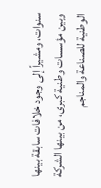سنوات، ومشيراً إلى وجود خلافات سابقة بينها وبين مؤسسات وطنية كبرى، من بينها الشركة الوطنية للصناعة والمناجم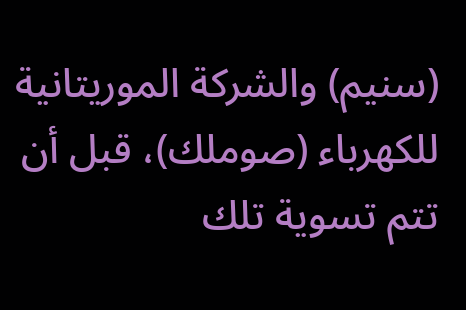(سنيم) والشركة الموريتانية للكهرباء (صوملك)، قبل أن تتم تسوية تلك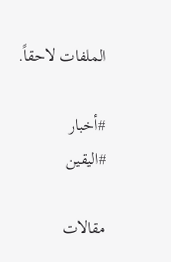الملفات لاحقاً.

#أخبار
#اليقين

مقالات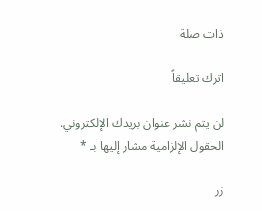ذات صلة

اترك تعليقاً

لن يتم نشر عنوان بريدك الإلكتروني. الحقول الإلزامية مشار إليها بـ *

زر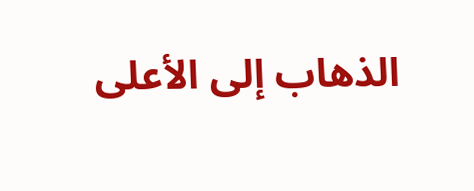الذهاب إلى الأعلى